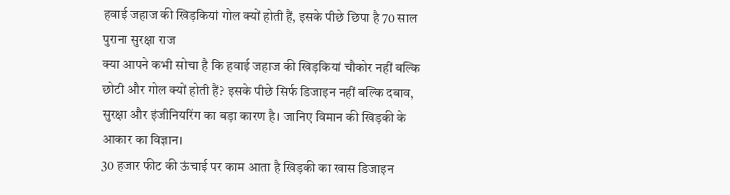हवाई जहाज की खिड़कियां गोल क्यों होती हैं, इसके पीछे छिपा है 70 साल पुराना सुरक्षा राज
क्या आपने कभी सोचा है कि हवाई जहाज की खिड़कियां चौकोर नहीं बल्कि छोटी और गोल क्यों होती हैं? इसके पीछे सिर्फ डिजाइन नहीं बल्कि दबाव, सुरक्षा और इंजीनियरिंग का बड़ा कारण है। जानिए विमान की खिड़की के आकार का विज्ञान।
30 हजार फीट की ऊंचाई पर काम आता है खिड़की का खास डिजाइन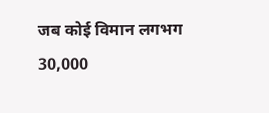जब कोई विमान लगभग 30,000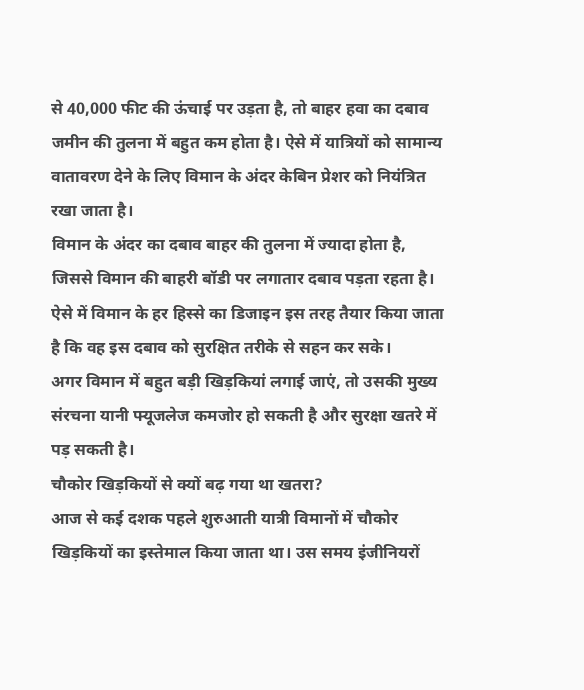से 40,000 फीट की ऊंचाई पर उड़ता है, तो बाहर हवा का दबाव जमीन की तुलना में बहुत कम होता है। ऐसे में यात्रियों को सामान्य वातावरण देने के लिए विमान के अंदर केबिन प्रेशर को नियंत्रित रखा जाता है।
विमान के अंदर का दबाव बाहर की तुलना में ज्यादा होता है, जिससे विमान की बाहरी बॉडी पर लगातार दबाव पड़ता रहता है। ऐसे में विमान के हर हिस्से का डिजाइन इस तरह तैयार किया जाता है कि वह इस दबाव को सुरक्षित तरीके से सहन कर सके।
अगर विमान में बहुत बड़ी खिड़कियां लगाई जाएं, तो उसकी मुख्य संरचना यानी फ्यूजलेज कमजोर हो सकती है और सुरक्षा खतरे में पड़ सकती है।
चौकोर खिड़कियों से क्यों बढ़ गया था खतरा?
आज से कई दशक पहले शुरुआती यात्री विमानों में चौकोर खिड़कियों का इस्तेमाल किया जाता था। उस समय इंजीनियरों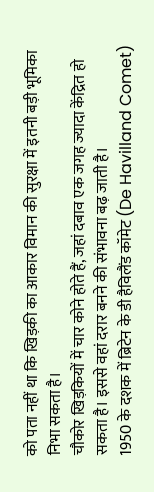को पता नहीं था कि खिड़की का आकार विमान की सुरक्षा में इतनी बड़ी भूमिका निभा सकता है।
चौकोर खिड़कियों में चार कोने होते हैं, जहां दबाव एक जगह ज्यादा केंद्रित हो सकता है। इससे वहां दरार बनने की संभावना बढ़ जाती है।
1950 के दशक में ब्रिटेन के डी हैविलैंड कॉमेट (De Havilland Comet)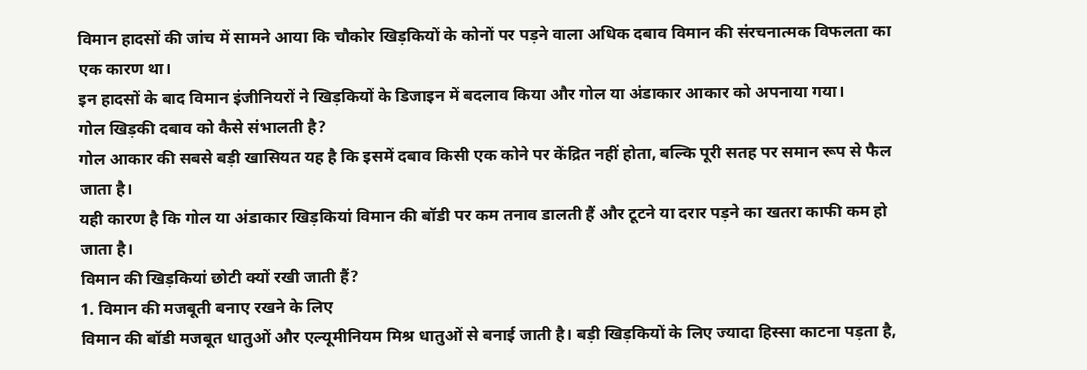विमान हादसों की जांच में सामने आया कि चौकोर खिड़कियों के कोनों पर पड़ने वाला अधिक दबाव विमान की संरचनात्मक विफलता का एक कारण था।
इन हादसों के बाद विमान इंजीनियरों ने खिड़कियों के डिजाइन में बदलाव किया और गोल या अंडाकार आकार को अपनाया गया।
गोल खिड़की दबाव को कैसे संभालती है?
गोल आकार की सबसे बड़ी खासियत यह है कि इसमें दबाव किसी एक कोने पर केंद्रित नहीं होता, बल्कि पूरी सतह पर समान रूप से फैल जाता है।
यही कारण है कि गोल या अंडाकार खिड़कियां विमान की बॉडी पर कम तनाव डालती हैं और टूटने या दरार पड़ने का खतरा काफी कम हो जाता है।
विमान की खिड़कियां छोटी क्यों रखी जाती हैं?
1. विमान की मजबूती बनाए रखने के लिए
विमान की बॉडी मजबूत धातुओं और एल्यूमीनियम मिश्र धातुओं से बनाई जाती है। बड़ी खिड़कियों के लिए ज्यादा हिस्सा काटना पड़ता है,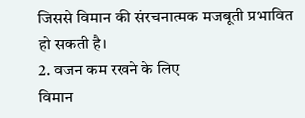जिससे विमान की संरचनात्मक मजबूती प्रभावित हो सकती है।
2. वजन कम रखने के लिए
विमान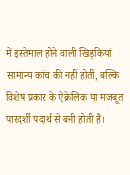में इस्तेमाल होने वाली खिड़कियां सामान्य कांच की नहीं होतीं, बल्कि विशेष प्रकार के ऐक्रेलिक या मजबूत पारदर्शी पदार्थ से बनी होती हैं।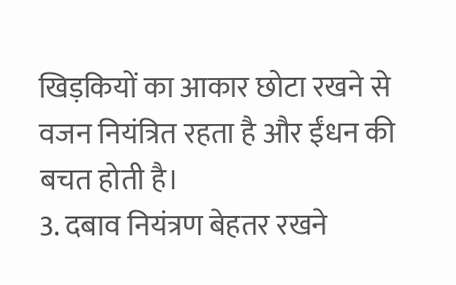खिड़कियों का आकार छोटा रखने से वजन नियंत्रित रहता है और ईंधन की बचत होती है।
3. दबाव नियंत्रण बेहतर रखने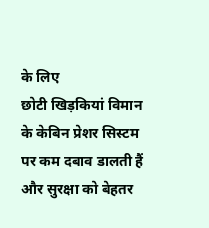के लिए
छोटी खिड़कियां विमान के केबिन प्रेशर सिस्टम पर कम दबाव डालती हैं और सुरक्षा को बेहतर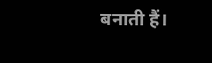बनाती हैं।